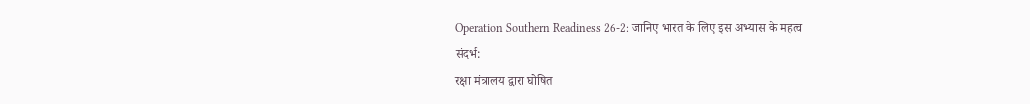Operation Southern Readiness 26-2: जानिए भारत के लिए इस अभ्यास के महत्व
संदर्भ:
रक्षा मंत्रालय द्वारा घोषित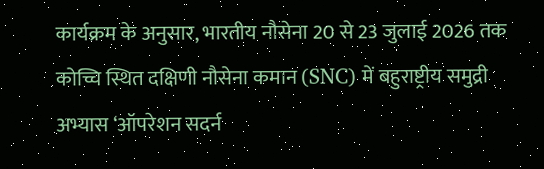कार्यक्रम के अनुसार, भारतीय नौसेना 20 से 23 जुलाई 2026 तक कोच्चि स्थित दक्षिणी नौसेना कमान (SNC) में बहुराष्ट्रीय समुद्री अभ्यास ‘ऑपरेशन सदर्न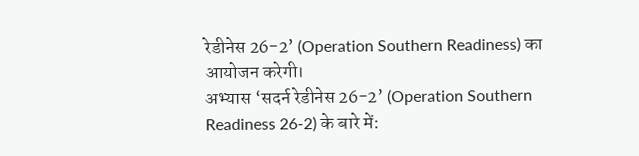रेडीनेस 26-2’ (Operation Southern Readiness) का आयोजन करेगी।
अभ्यास ‘सदर्न रेडीनेस 26-2’ (Operation Southern Readiness 26-2) के बारे में: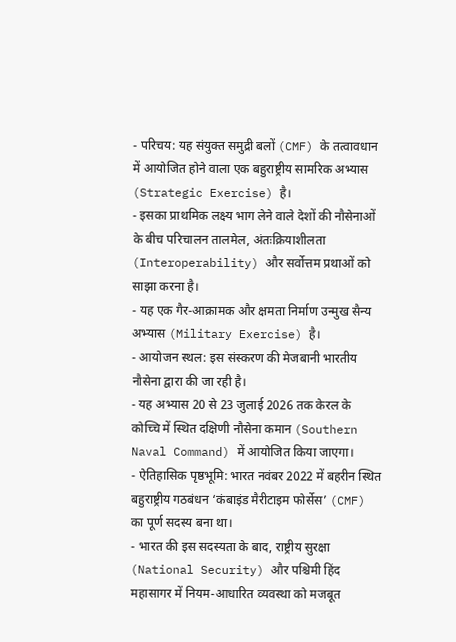- परिचय: यह संयुक्त समुद्री बलों (CMF) के तत्वावधान में आयोजित होने वाला एक बहुराष्ट्रीय सामरिक अभ्यास (Strategic Exercise) है।
- इसका प्राथमिक लक्ष्य भाग लेने वाले देशों की नौसेनाओं के बीच परिचालन तालमेल, अंतःक्रियाशीलता (Interoperability) और सर्वोत्तम प्रथाओं को साझा करना है।
- यह एक गैर-आक्रामक और क्षमता निर्माण उन्मुख सैन्य अभ्यास (Military Exercise) है।
- आयोजन स्थल: इस संस्करण की मेजबानी भारतीय नौसेना द्वारा की जा रही है।
- यह अभ्यास 20 से 23 जुलाई 2026 तक केरल के कोच्चि में स्थित दक्षिणी नौसेना कमान (Southern Naval Command) में आयोजित किया जाएगा।
- ऐतिहासिक पृष्ठभूमि: भारत नवंबर 2022 में बहरीन स्थित बहुराष्ट्रीय गठबंधन ‘कंबाइंड मैरीटाइम फोर्सेस’ (CMF) का पूर्ण सदस्य बना था।
- भारत की इस सदस्यता के बाद, राष्ट्रीय सुरक्षा (National Security) और पश्चिमी हिंद महासागर में नियम-आधारित व्यवस्था को मजबूत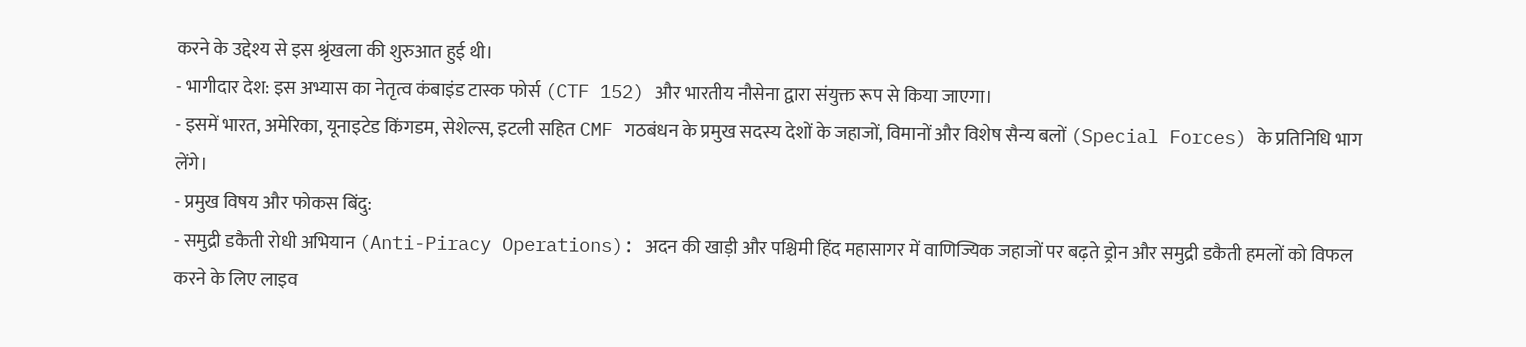करने के उद्देश्य से इस श्रृंखला की शुरुआत हुई थी।
- भागीदार देश: इस अभ्यास का नेतृत्व कंबाइंड टास्क फोर्स (CTF 152) और भारतीय नौसेना द्वारा संयुक्त रूप से किया जाएगा।
- इसमें भारत, अमेरिका, यूनाइटेड किंगडम, सेशेल्स, इटली सहित CMF गठबंधन के प्रमुख सदस्य देशों के जहाजों, विमानों और विशेष सैन्य बलों (Special Forces) के प्रतिनिधि भाग लेंगे।
- प्रमुख विषय और फोकस बिंदु:
- समुद्री डकैती रोधी अभियान (Anti-Piracy Operations): अदन की खाड़ी और पश्चिमी हिंद महासागर में वाणिज्यिक जहाजों पर बढ़ते ड्रोन और समुद्री डकैती हमलों को विफल करने के लिए लाइव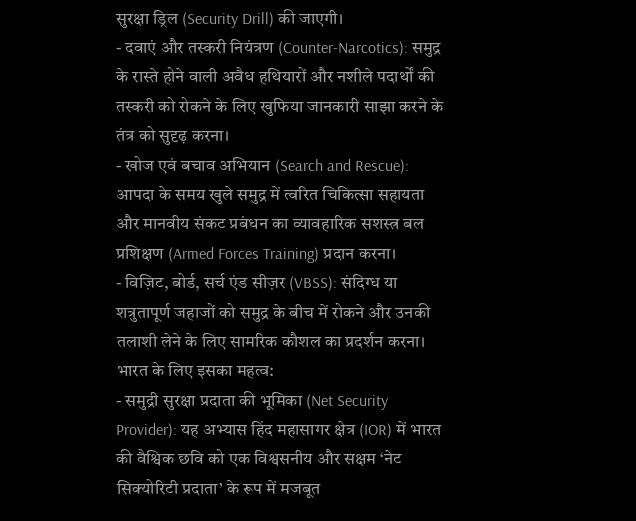सुरक्षा ड्रिल (Security Drill) की जाएगी।
- दवाएं और तस्करी नियंत्रण (Counter-Narcotics): समुद्र के रास्ते होने वाली अवैध हथियारों और नशीले पदार्थों की तस्करी को रोकने के लिए खुफिया जानकारी साझा करने के तंत्र को सुदृढ़ करना।
- खोज एवं बचाव अभियान (Search and Rescue): आपदा के समय खुले समुद्र में त्वरित चिकित्सा सहायता और मानवीय संकट प्रबंधन का व्यावहारिक सशस्त्र बल प्रशिक्षण (Armed Forces Training) प्रदान करना।
- विज़िट, बोर्ड, सर्च एंड सीज़र (VBSS): संदिग्ध या शत्रुतापूर्ण जहाजों को समुद्र के बीच में रोकने और उनकी तलाशी लेने के लिए सामरिक कौशल का प्रदर्शन करना।
भारत के लिए इसका महत्व:
- समुद्री सुरक्षा प्रदाता की भूमिका (Net Security Provider): यह अभ्यास हिंद महासागर क्षेत्र (IOR) में भारत की वैश्विक छवि को एक विश्वसनीय और सक्षम ‘नेट सिक्योरिटी प्रदाता’ के रूप में मजबूत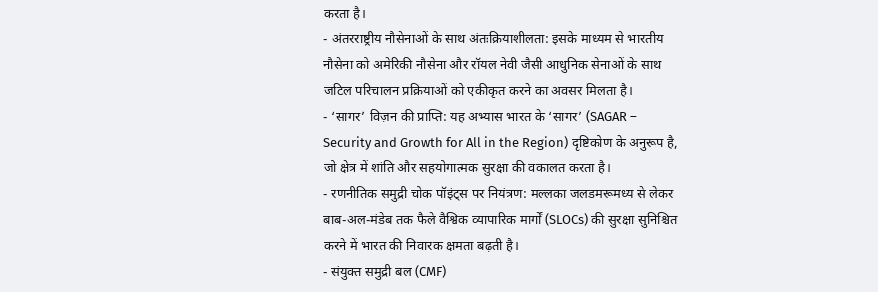करता है।
- अंतरराष्ट्रीय नौसेनाओं के साथ अंतःक्रियाशीलता: इसके माध्यम से भारतीय नौसेना को अमेरिकी नौसेना और रॉयल नेवी जैसी आधुनिक सेनाओं के साथ जटिल परिचालन प्रक्रियाओं को एकीकृत करने का अवसर मिलता है।
- ‘सागर’ विज़न की प्राप्ति: यह अभ्यास भारत के ‘सागर’ (SAGAR – Security and Growth for All in the Region) दृष्टिकोण के अनुरूप है, जो क्षेत्र में शांति और सहयोगात्मक सुरक्षा की वकालत करता है।
- रणनीतिक समुद्री चोक पॉइंट्स पर नियंत्रण: मल्लका जलडमरूमध्य से लेकर बाब-अल-मंडेब तक फैले वैश्विक व्यापारिक मार्गों (SLOCs) की सुरक्षा सुनिश्चित करने में भारत की निवारक क्षमता बढ़ती है।
- संयुक्त समुद्री बल (CMF)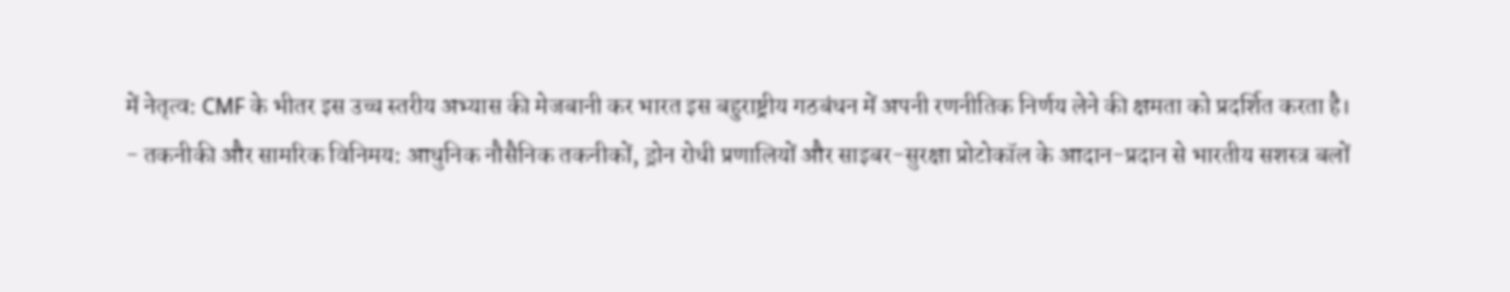में नेतृत्व: CMF के भीतर इस उच्च स्तरीय अभ्यास की मेजबानी कर भारत इस बहुराष्ट्रीय गठबंधन में अपनी रणनीतिक निर्णय लेने की क्षमता को प्रदर्शित करता है।
- तकनीकी और सामरिक विनिमय: आधुनिक नौसैनिक तकनीकों, ड्रोन रोधी प्रणालियों और साइबर-सुरक्षा प्रोटोकॉल के आदान-प्रदान से भारतीय सशस्त्र बलों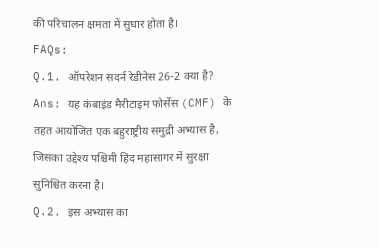की परिचालन क्षमता में सुधार होता है।
FAQs:
Q.1. ऑपरेशन सदर्न रेडीनेस 26-2 क्या है?
Ans: यह कंबाइंड मैरीटाइम फोर्सेस (CMF) के तहत आयोजित एक बहुराष्ट्रीय समुद्री अभ्यास है, जिसका उद्देश्य पश्चिमी हिंद महासागर में सुरक्षा सुनिश्चित करना है।
Q.2. इस अभ्यास का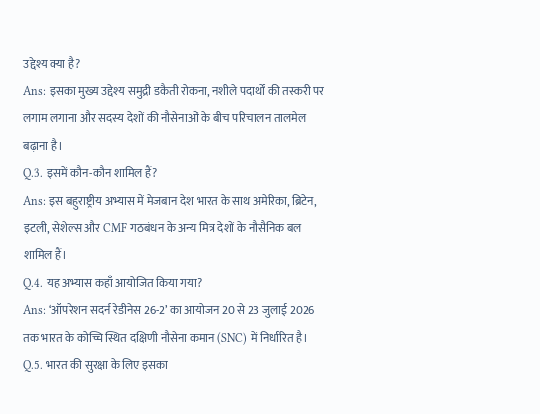उद्देश्य क्या है?
Ans: इसका मुख्य उद्देश्य समुद्री डकैती रोकना, नशीले पदार्थों की तस्करी पर लगाम लगाना और सदस्य देशों की नौसेनाओं के बीच परिचालन तालमेल बढ़ाना है।
Q.3. इसमें कौन-कौन शामिल हैं?
Ans: इस बहुराष्ट्रीय अभ्यास में मेजबान देश भारत के साथ अमेरिका, ब्रिटेन, इटली, सेशेल्स और CMF गठबंधन के अन्य मित्र देशों के नौसैनिक बल शामिल हैं।
Q.4. यह अभ्यास कहाँ आयोजित किया गया?
Ans: ‘ऑपरेशन सदर्न रेडीनेस 26-2’ का आयोजन 20 से 23 जुलाई 2026 तक भारत के कोच्चि स्थित दक्षिणी नौसेना कमान (SNC) में निर्धारित है।
Q.5. भारत की सुरक्षा के लिए इसका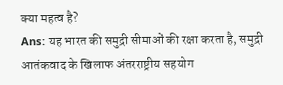क्या महत्व है?
Ans: यह भारत की समुद्री सीमाओं की रक्षा करता है, समुद्री आतंकवाद के खिलाफ अंतरराष्ट्रीय सहयोग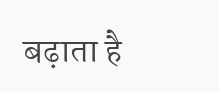बढ़ाता है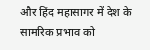और हिंद महासागर में देश के सामरिक प्रभाव को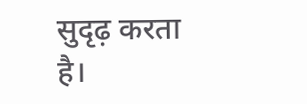सुदृढ़ करता है।